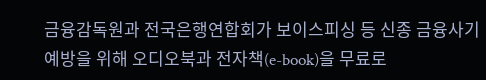금융감독원과 전국은행연합회가 보이스피싱 등 신종 금융사기 예방을 위해 오디오북과 전자책(e-book)을 무료로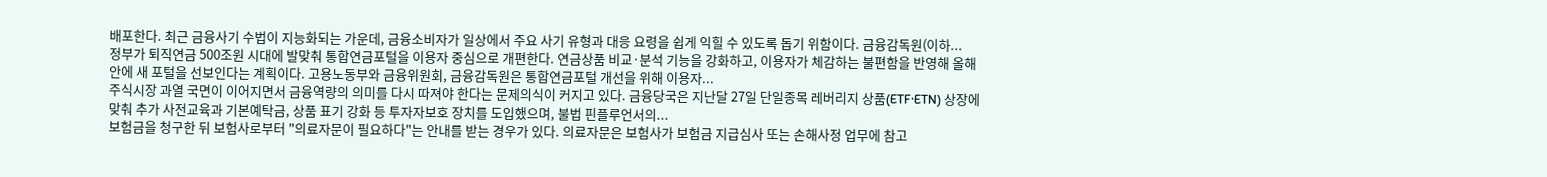배포한다. 최근 금융사기 수법이 지능화되는 가운데, 금융소비자가 일상에서 주요 사기 유형과 대응 요령을 쉽게 익힐 수 있도록 돕기 위함이다. 금융감독원(이하...
정부가 퇴직연금 500조원 시대에 발맞춰 통합연금포털을 이용자 중심으로 개편한다. 연금상품 비교·분석 기능을 강화하고, 이용자가 체감하는 불편함을 반영해 올해 안에 새 포털을 선보인다는 계획이다. 고용노동부와 금융위원회, 금융감독원은 통합연금포털 개선을 위해 이용자...
주식시장 과열 국면이 이어지면서 금융역량의 의미를 다시 따져야 한다는 문제의식이 커지고 있다. 금융당국은 지난달 27일 단일종목 레버리지 상품(ETF·ETN) 상장에 맞춰 추가 사전교육과 기본예탁금, 상품 표기 강화 등 투자자보호 장치를 도입했으며, 불법 핀플루언서의...
보험금을 청구한 뒤 보험사로부터 "의료자문이 필요하다"는 안내를 받는 경우가 있다. 의료자문은 보험사가 보험금 지급심사 또는 손해사정 업무에 참고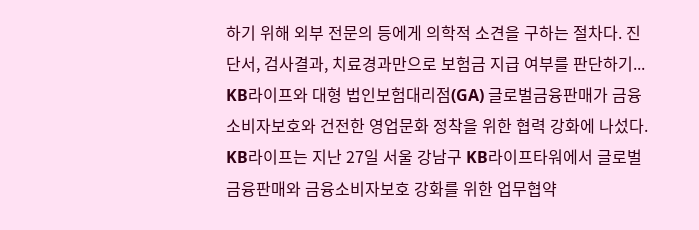하기 위해 외부 전문의 등에게 의학적 소견을 구하는 절차다. 진단서, 검사결과, 치료경과만으로 보험금 지급 여부를 판단하기...
KB라이프와 대형 법인보험대리점(GA) 글로벌금융판매가 금융소비자보호와 건전한 영업문화 정착을 위한 협력 강화에 나섰다. KB라이프는 지난 27일 서울 강남구 KB라이프타워에서 글로벌금융판매와 금융소비자보호 강화를 위한 업무협약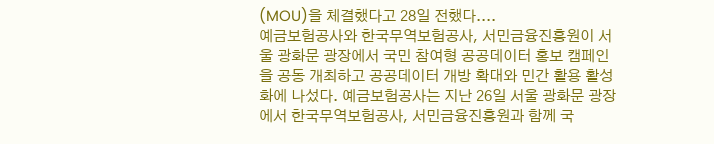(MOU)을 체결했다고 28일 전했다....
예금보험공사와 한국무역보험공사, 서민금융진흥원이 서울 광화문 광장에서 국민 참여형 공공데이터 홍보 캠페인을 공동 개최하고 공공데이터 개방 확대와 민간 활용 활성화에 나섰다. 예금보험공사는 지난 26일 서울 광화문 광장에서 한국무역보험공사, 서민금융진흥원과 함께 국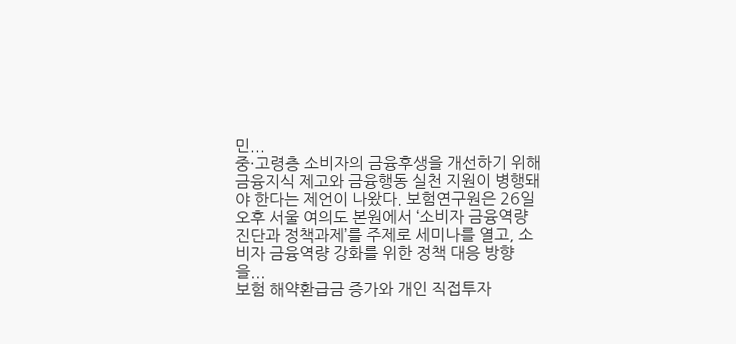민...
중·고령층 소비자의 금융후생을 개선하기 위해 금융지식 제고와 금융행동 실천 지원이 병행돼야 한다는 제언이 나왔다. 보험연구원은 26일 오후 서울 여의도 본원에서 ‘소비자 금융역량 진단과 정책과제’를 주제로 세미나를 열고, 소비자 금융역량 강화를 위한 정책 대응 방향을...
보험 해약환급금 증가와 개인 직접투자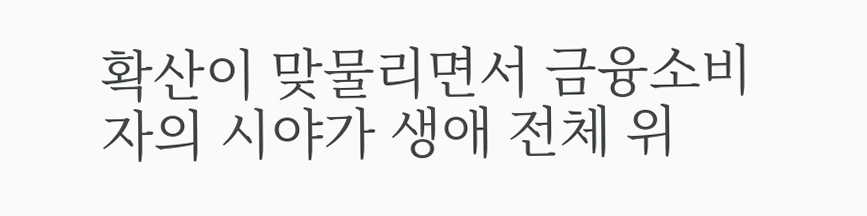확산이 맞물리면서 금융소비자의 시야가 생애 전체 위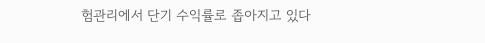험관리에서 단기 수익률로 좁아지고 있다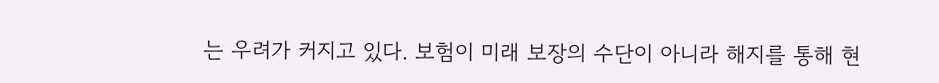는 우려가 커지고 있다. 보험이 미래 보장의 수단이 아니라 해지를 통해 현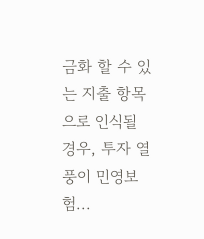금화 할 수 있는 지출 항목으로 인식될 경우, 투자 열풍이 민영보험...